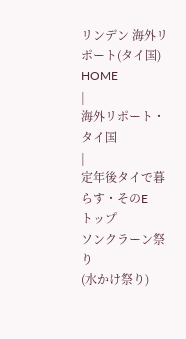リンデン 海外リポート(タイ国)
HOME
|
海外リポート・タイ国
|
定年後タイで暮らす・そのE
トップ
ソンクラーン祭り
(水かけ祭り)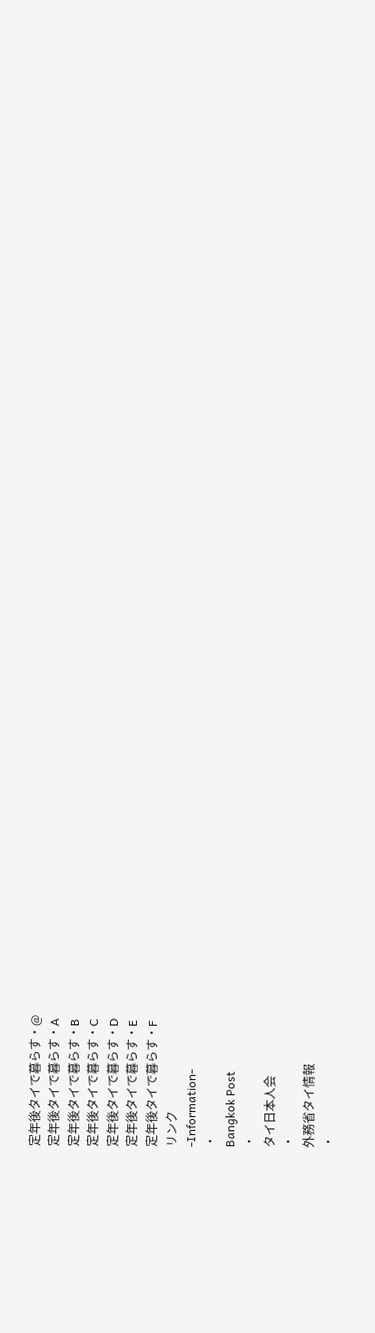定年後タイで暮らす・@
定年後タイで暮らす・A
定年後タイで暮らす・B
定年後タイで暮らす・C
定年後タイで暮らす・D
定年後タイで暮らす・E
定年後タイで暮らす・F
リンク
-Information-
・
Bangkok Post
・
タイ日本人会
・
外務省タイ情報
・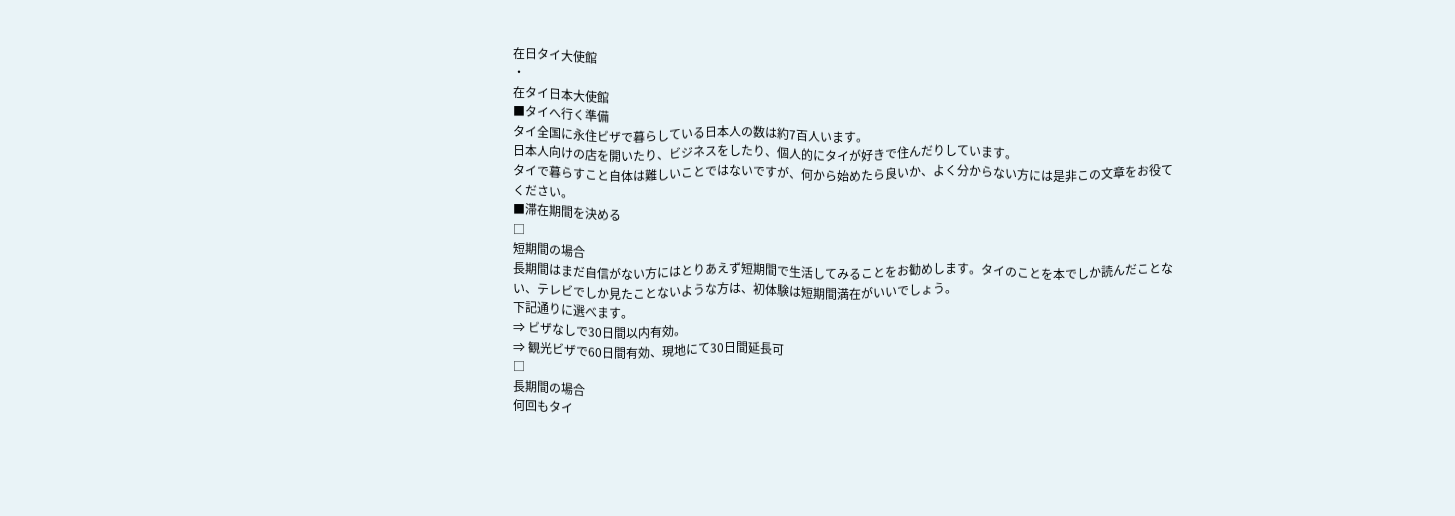在日タイ大使館
・
在タイ日本大使館
■タイへ行く準備
タイ全国に永住ビザで暮らしている日本人の数は約7百人います。
日本人向けの店を開いたり、ビジネスをしたり、個人的にタイが好きで住んだりしています。
タイで暮らすこと自体は難しいことではないですが、何から始めたら良いか、よく分からない方には是非この文章をお役てください。
■滞在期間を決める
□
短期間の場合
長期間はまだ自信がない方にはとりあえず短期間で生活してみることをお勧めします。タイのことを本でしか読んだことない、テレビでしか見たことないような方は、初体験は短期間満在がいいでしょう。
下記通りに選べます。
⇒ ビザなしで30日間以内有効。
⇒ 観光ビザで60日間有効、現地にて30日間延長可
□
長期間の場合
何回もタイ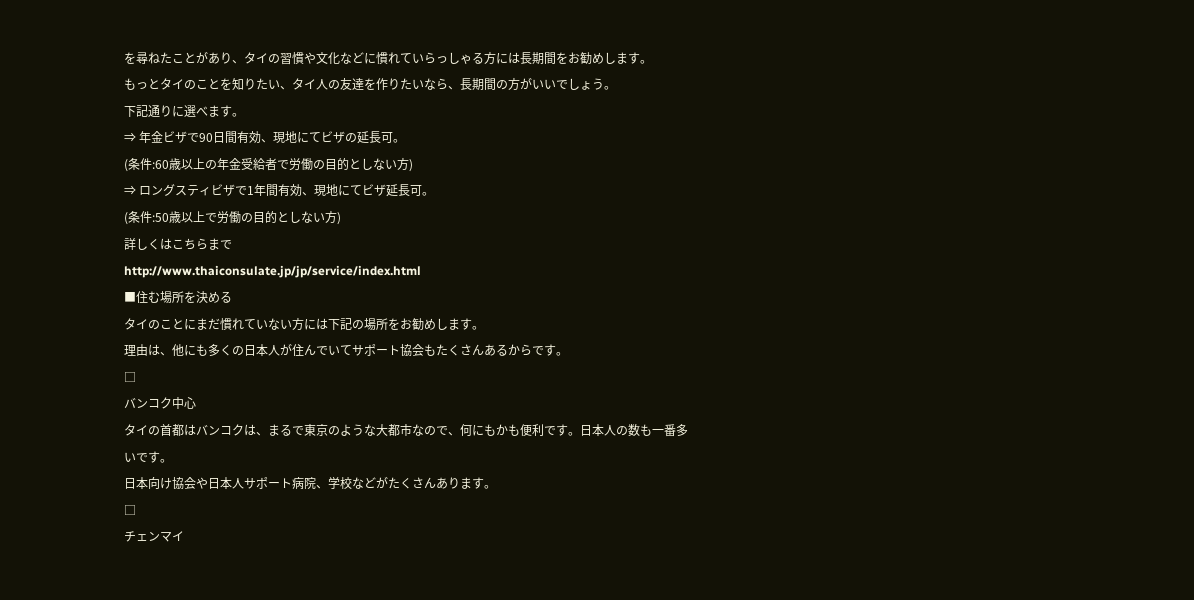を尋ねたことがあり、タイの習慣や文化などに慣れていらっしゃる方には長期間をお勧めします。
もっとタイのことを知りたい、タイ人の友達を作りたいなら、長期間の方がいいでしょう。
下記通りに選べます。
⇒ 年金ビザで90日間有効、現地にてビザの延長可。
(条件:60歳以上の年金受給者で労働の目的としない方)
⇒ ロングスティビザで1年間有効、現地にてビザ延長可。
(条件:50歳以上で労働の目的としない方)
詳しくはこちらまで
http://www.thaiconsulate.jp/jp/service/index.html
■住む場所を決める
タイのことにまだ慣れていない方には下記の場所をお勧めします。
理由は、他にも多くの日本人が住んでいてサポート協会もたくさんあるからです。
□
バンコク中心
タイの首都はバンコクは、まるで東京のような大都市なので、何にもかも便利です。日本人の数も一番多いです。
日本向け協会や日本人サポート病院、学校などがたくさんあります。
□
チェンマイ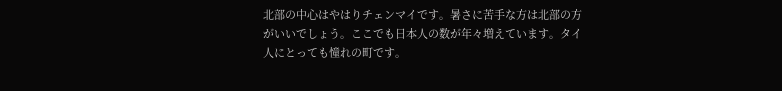北部の中心はやはりチェンマイです。暑さに苦手な方は北部の方がいいでしょう。ここでも日本人の数が年々増えています。タイ人にとっても憧れの町です。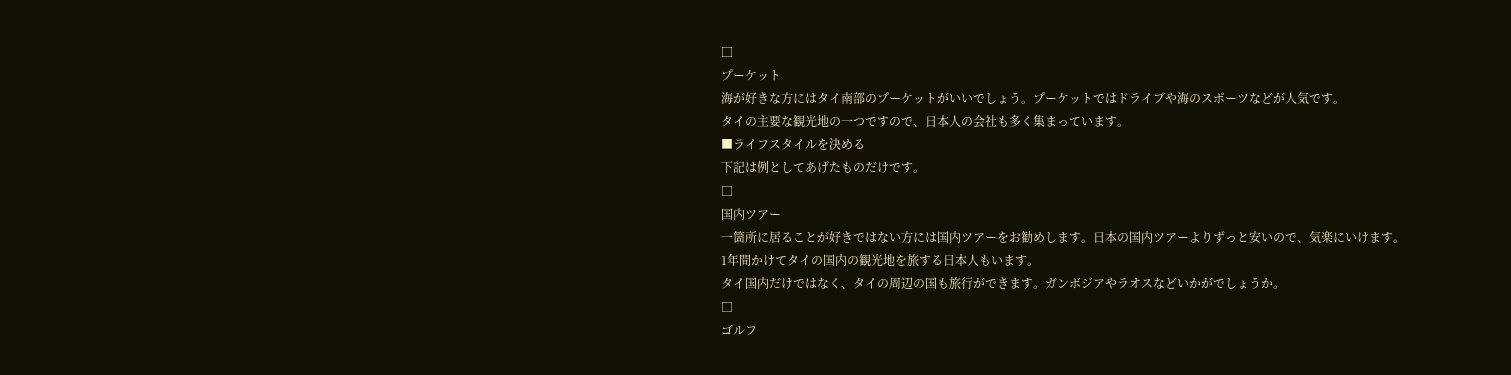□
プーケット
海が好きな方にはタイ南部のプーケットがいいでしょう。プーケットではドライブや海のスポーツなどが人気です。
タイの主要な観光地の一つですので、日本人の会社も多く集まっています。
■ライフスタイルを決める
下記は例としてあげたものだけです。
□
国内ツアー
一箇所に居ることが好きではない方には国内ツアーをお勧めします。日本の国内ツアーよりずっと安いので、気楽にいけます。
1年間かけてタイの国内の観光地を旅する日本人もいます。
タイ国内だけではなく、タイの周辺の国も旅行ができます。ガンボジアやラオスなどいかがでしょうか。
□
ゴルフ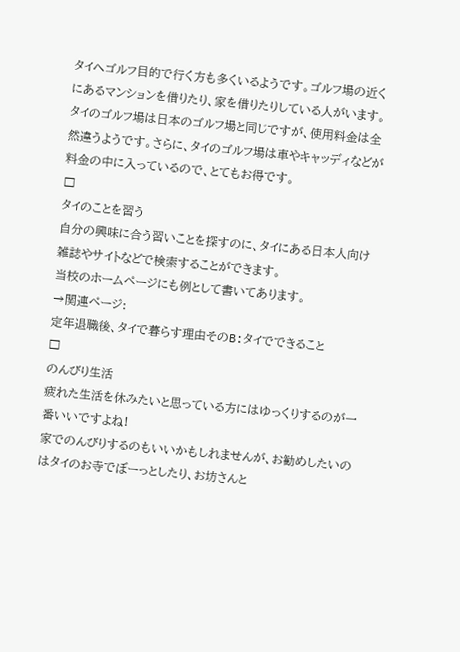タイへゴルフ目的で行く方も多くいるようです。ゴルフ場の近くにあるマンションを借りたり、家を借りたりしている人がいます。タイのゴルフ場は日本のゴルフ場と同じですが、使用料金は全然違うようです。さらに、タイのゴルフ場は車やキャッディなどが料金の中に入っているので、とてもお得です。
□
タイのことを習う
自分の興味に合う習いことを探すのに、タイにある日本人向け雑誌やサイトなどで検索することができます。
当校のホームページにも例として書いてあります。
→関連ページ:
定年退職後、タイで暮らす理由そのB:タイでできること
□
のんびり生活
疲れた生活を休みたいと思っている方にはゆっくりするのが一番いいですよね!
家でのんびりするのもいいかもしれませんが、お勧めしたいのはタイのお寺でぼーっとしたり、お坊さんと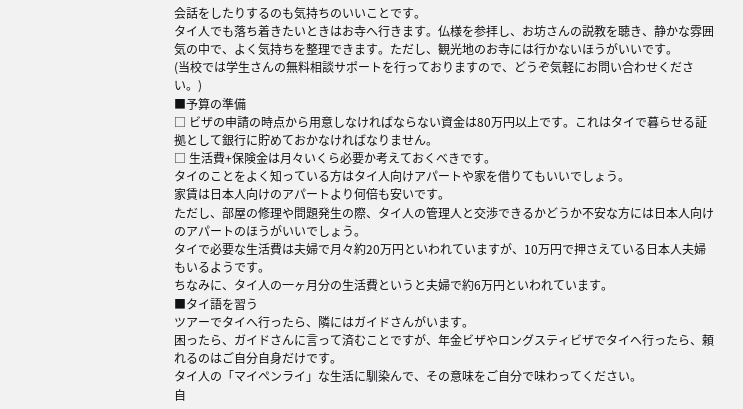会話をしたりするのも気持ちのいいことです。
タイ人でも落ち着きたいときはお寺へ行きます。仏様を参拝し、お坊さんの説教を聴き、静かな雰囲気の中で、よく気持ちを整理できます。ただし、観光地のお寺には行かないほうがいいです。
(当校では学生さんの無料相談サポートを行っておりますので、どうぞ気軽にお問い合わせください。)
■予算の準備
□ ビザの申請の時点から用意しなければならない資金は80万円以上です。これはタイで暮らせる証拠として銀行に貯めておかなければなりません。
□ 生活費+保険金は月々いくら必要か考えておくべきです。
タイのことをよく知っている方はタイ人向けアパートや家を借りてもいいでしょう。
家賃は日本人向けのアパートより何倍も安いです。
ただし、部屋の修理や問題発生の際、タイ人の管理人と交渉できるかどうか不安な方には日本人向けのアパートのほうがいいでしょう。
タイで必要な生活費は夫婦で月々約20万円といわれていますが、10万円で押さえている日本人夫婦もいるようです。
ちなみに、タイ人の一ヶ月分の生活費というと夫婦で約6万円といわれています。
■タイ語を習う
ツアーでタイへ行ったら、隣にはガイドさんがいます。
困ったら、ガイドさんに言って済むことですが、年金ビザやロングスティビザでタイへ行ったら、頼れるのはご自分自身だけです。
タイ人の「マイペンライ」な生活に馴染んで、その意味をご自分で味わってください。
自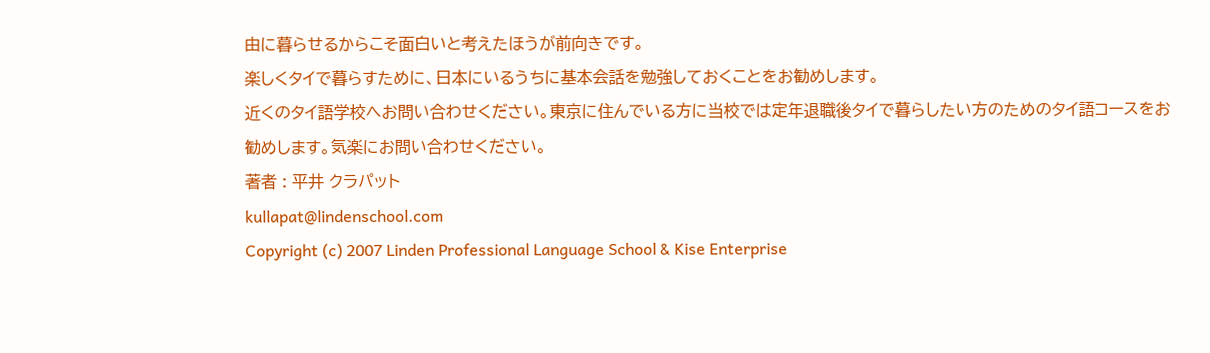由に暮らせるからこそ面白いと考えたほうが前向きです。
楽しくタイで暮らすために、日本にいるうちに基本会話を勉強しておくことをお勧めします。
近くのタイ語学校へお問い合わせください。東京に住んでいる方に当校では定年退職後タイで暮らしたい方のためのタイ語コースをお勧めします。気楽にお問い合わせください。
著者 : 平井 クラパット
kullapat@lindenschool.com
Copyright (c) 2007 Linden Professional Language School & Kise Enterprise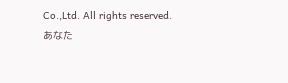Co.,Ltd. All rights reserved.
あなた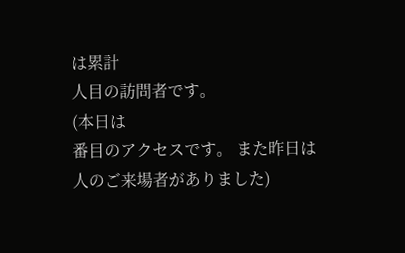は累計
人目の訪問者です。
(本日は
番目のアクセスです。 また昨日は
人のご来場者がありました)